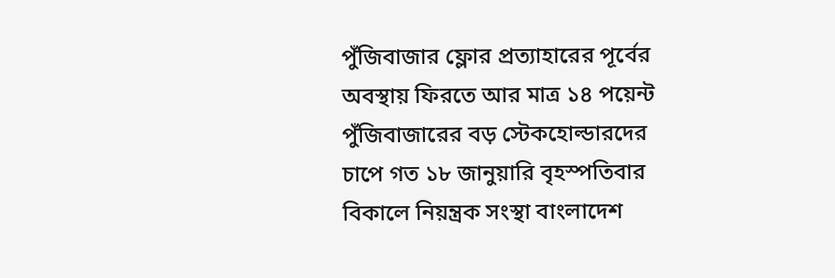পুঁজিবাজার ফ্লোর প্রত্যাহারের পূর্বের অবস্থায় ফিরতে আর মাত্র ১৪ পয়েন্ট
পুঁজিবাজারের বড় স্টেকহোল্ডারদের চাপে গত ১৮ জানুয়ারি বৃহস্পতিবার বিকালে নিয়ন্ত্রক সংস্থা বাংলাদেশ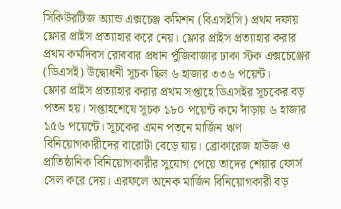সিকিউরটিজ অ্যান্ড এক্সচেঞ্জ কমিশন (বিএসইসি) প্রথম দফায় ফ্লোর প্রাইস প্রত্যাহার করে নেয়। ফ্লোর প্রাইস প্রত্যাহার করার প্রথম কর্মদিবস রোববার প্রধান পুঁজিবাজার ঢাকা স্টক এক্সচেঞ্জের (ডিএসই) উদ্বোধনী সূচক ছিল ৬ হাজার ৩৩৬ পয়েন্ট।
ফ্লোর প্রাইস প্রত্যাহার করার প্রথম সপ্তাহে ডিএসইর সূচকের বড় পতন হয়। সপ্তাহশেষে সূচক ১৮০ পয়েন্ট কমে দাঁড়ায় ৬ হাজার ১৫৬ পয়েন্টে। সূচকের এমন পতনে মার্জিন ঋণ বিনিয়োগকারীদের বারোটা বেড়ে যায়। ব্রোকারেজ হাউজ ও প্রাতিষ্ঠানিক বিনিয়োগকারীর সুযোগ পেয়ে তাদের শেয়ার ফোর্স সেল করে দেয়। এরফলে অনেক মার্জিন বিনিয়োগকারী বড়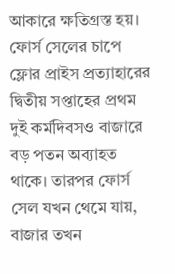আকারে ক্ষতিগ্রস্ত হয়।
ফোর্স সেলের চাপে ফ্লোর প্রাইস প্রত্যাহারের দ্বিতীয় সপ্তাহের প্রথম দুই কর্মদিবসও বাজারে বড় পতন অব্যাহত থাকে। তারপর ফোর্স সেল যখন থেমে যায়, বাজার তখন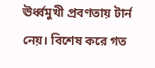ঊর্ধ্বমুখী প্রবণতায় টার্ন নেয়। বিশেষ করে গত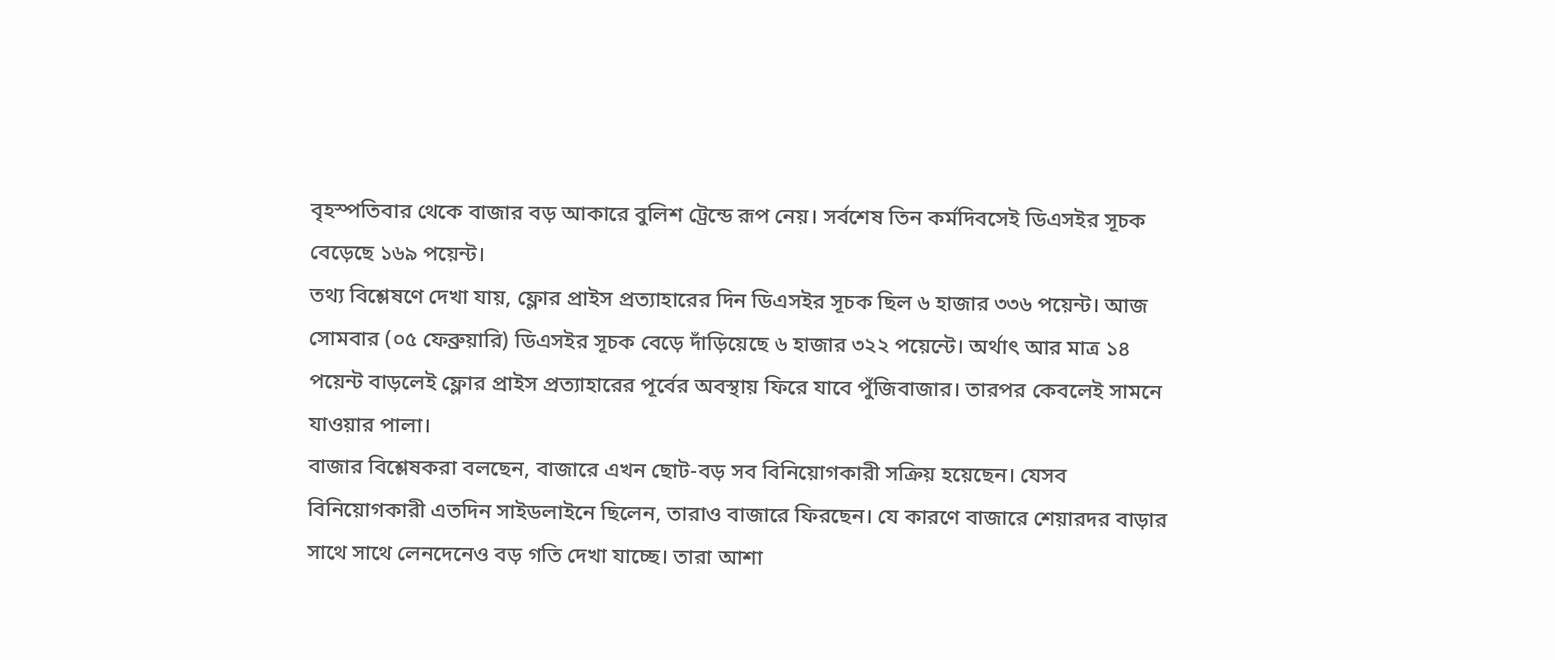বৃহস্পতিবার থেকে বাজার বড় আকারে বুলিশ ট্রেন্ডে রূপ নেয়। সর্বশেষ তিন কর্মদিবসেই ডিএসইর সূচক বেড়েছে ১৬৯ পয়েন্ট।
তথ্য বিশ্লেষণে দেখা যায়, ফ্লোর প্রাইস প্রত্যাহারের দিন ডিএসইর সূচক ছিল ৬ হাজার ৩৩৬ পয়েন্ট। আজ সোমবার (০৫ ফেব্রুয়ারি) ডিএসইর সূচক বেড়ে দাঁড়িয়েছে ৬ হাজার ৩২২ পয়েন্টে। অর্থাৎ আর মাত্র ১৪ পয়েন্ট বাড়লেই ফ্লোর প্রাইস প্রত্যাহারের পূর্বের অবস্থায় ফিরে যাবে পুঁজিবাজার। তারপর কেবলেই সামনে যাওয়ার পালা।
বাজার বিশ্লেষকরা বলছেন, বাজারে এখন ছোট-বড় সব বিনিয়োগকারী সক্রিয় হয়েছেন। যেসব বিনিয়োগকারী এতদিন সাইডলাইনে ছিলেন, তারাও বাজারে ফিরছেন। যে কারণে বাজারে শেয়ারদর বাড়ার সাথে সাথে লেনদেনেও বড় গতি দেখা যাচ্ছে। তারা আশা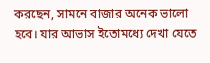করছেন, সামনে বাজার অনেক ভালো হবে। যার আভাস ইতোমধ্যে দেখা যেতে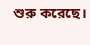শুরু করেছে।